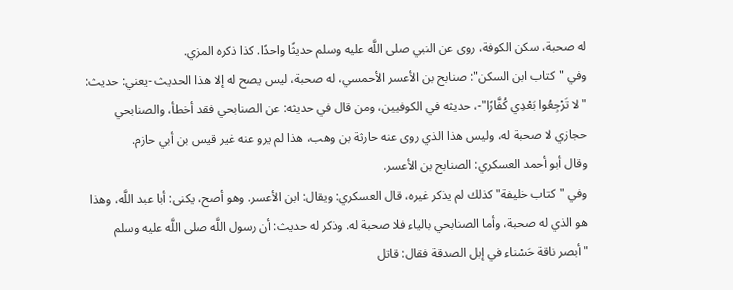له صحبة، سكن الكوفة، روى عن النبي صلى اللَّه عليه وسلم حديثًا واحدًا. كذا ذكره المزي.
وفي "كتاب ابن السكن": صنابح بن الأعسر الأحمسي، له صحبة، ليس يصح له إلا هذا الحديث -يعني: حديث: "لا تَرْجِعُوا بَعْدِي كُفَّارًا"-، حديثه في الكوفيين، ومن قال في حديثه: عن الصنابحي فقد أخطأ، والصنابحي حجازي لا صحبة له، وليس هذا الذي روى عنه حارثة بن وهب، هذا لم يرو عنه غير قيس بن أبي حازم.
وقال أبو أحمد العسكري: الصنابح بن الأعسر.
وفي "كتاب خليفة" كذلك لم يذكر غيره، قال العسكري: ويقال: ابن الأعسر. وهو أصح، يكنى: أبا عبد اللَّه، وهذا هو الذي له صحبة، وأما الصنابحي بالياء فلا صحبة له. وذكر له حديث: أن رسول اللَّه صلى اللَّه عليه وسلم "أبصر ناقة حَسْناء في إبل الصدقة فقال: قاتل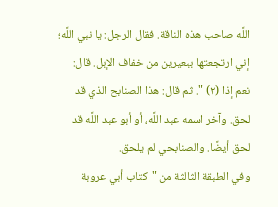اللَّه صاحب هذه الناقة. فقال الرجل: يا نبي اللَّه؛ إني ارتجعتها ببعيرين من خفاف الإبل. قال: نعم إذا (٢) ". ثم قال: هذا الصنابح الذي قد لحق. وآخر اسمه عبد اللَّه، أو أبو عبد اللَّه قد لحق أيضًا. والصنابحي لم يلحق.
وفي الطبقة الثالثة من "كتاب أبي عروبة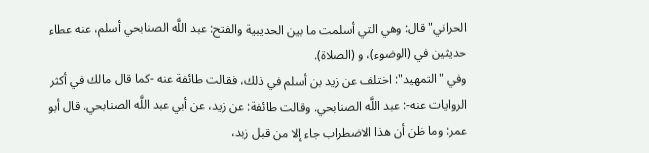الحراني" قال: وهي التي أسلمت ما بين الحديبية والفتح: عبد اللَّه الصنابحي أسلم، عنه عطاء حديثين في (الوضوء)، و (الصلاة).
وفي "التمهيد": اختلف عن زيد بن أسلم في ذلك، فقالت طائفة عنه -كما قال مالك في أكثر الروايات عنه-: عبد اللَّه الصنابحي. وقالت طائفة: عن زيد، عن أبي عبد اللَّه الصنابحي. قال أبو عمر: وما ظن أن هذا الاضطراب جاء إلا من قبل زبد،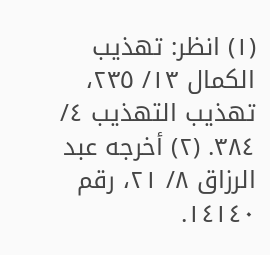(١) انظر: تهذيب الكمال ١٣/ ٢٣٥، تهذيب التهذيب ٤/ ٣٨٤. (٢) أخرجه عبد الرزاق ٨/ ٢١، رقم ١٤١٤٠.